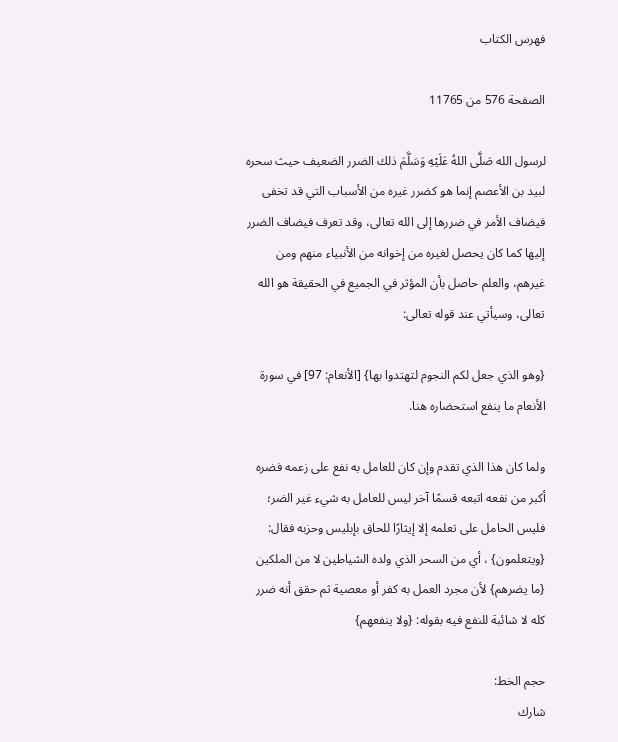فهرس الكتاب

الصفحة 576 من 11765

لرسول الله صَلَّى اللهُ عَلَيْهِ وَسَلَّمَ ذلك الضرر الضعيف حيث سحره لبيد بن الأعصم إنما هو كضرر غيره من الأسباب التي قد تخفى فيضاف الأمر في ضررها إلى الله تعالى، وقد تعرف فيضاف الضرر إليها كما كان يحصل لغيره من إخوانه من الأنبياء منهم ومن غيرهم، والعلم حاصل بأن المؤثر في الجميع في الحقيقة هو الله تعالى، وسيأتي عند قوله تعالى:

{وهو الذي جعل لكم النجوم لتهتدوا بها} [الأنعام: 97] في سورة الأنعام ما ينفع استحضاره هنا.

ولما كان هذا الذي تقدم وإن كان للعامل به نفع على زعمه فضره أكبر من نفعه اتبعه قسمًا آخر ليس للعامل به شيء غير الضر؛ فليس الحامل على تعلمه إلا إيثارًا للحاق بإبليس وحزبه فقال: {ويتعلمون} ، أي من السحر الذي ولده الشياطين لا من الملكين {ما يضرهم} لأن مجرد العمل به كفر أو معصية ثم حقق أنه ضرر كله لا شائبة للنفع فيه بقوله: {ولا ينفعهم}

حجم الخط:
شارك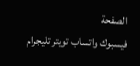الصفحة
فيسبوك واتساب تويتر تليجرام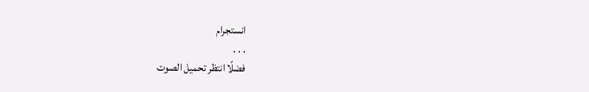انستجرام
. . .
فضلًا انتظر تحميل الصوت